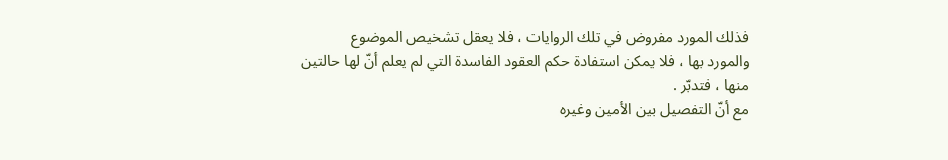فذلك المورد مفروض في تلك الروايات ، فلا يعقل تشخيص الموضوع
والمورد بها ، فلا يمكن استفادة حكم العقود الفاسدة التي لم يعلم أنّ لها حالتين
منها ، فتدبّر .
مع أنّ التفصيل بين الأمين وغيره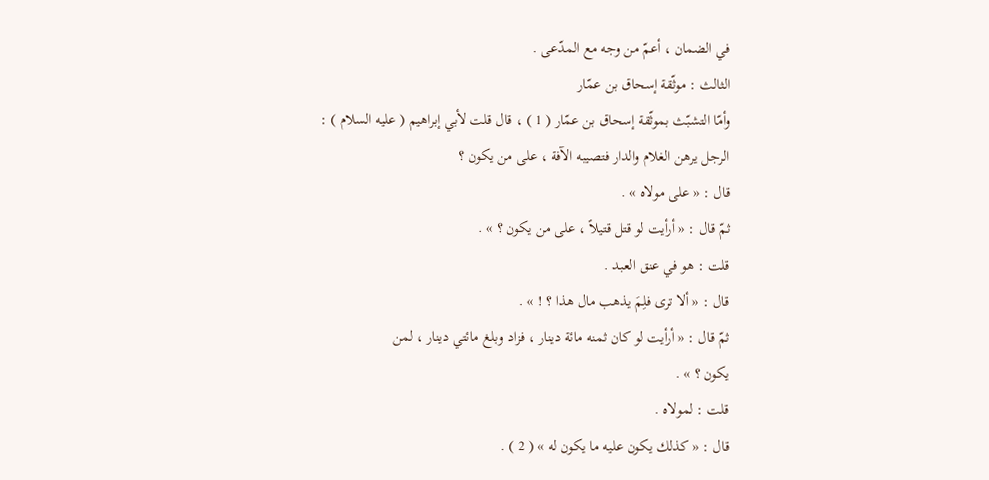في الضمان ، أعمّ من وجه مع المدّعى .
الثالث : موثّقة إسحاق بن عمّار
وأمّا التشبّث بموثّقة إسحاق بن عمّار ( 1 ) ، قال قلت لأبي إبراهيم ( عليه السلام ) :
الرجل يرهن الغلام والدار فتصيبه الآفة ، على من يكون ؟
قال : « على مولاه » .
ثمّ قال : « أرأيت لو قتل قتيلاً ، على من يكون ؟ » .
قلت : هو في عنق العبد .
قال : « ألا ترى فلِمَ يذهب مال هذا ؟ ! » .
ثمّ قال : « أرأيت لو كان ثمنه مائة دينار ، فزاد وبلغ مائتي دينار ، لمن
يكون ؟ » .
قلت : لمولاه .
قال : « كذلك يكون عليه ما يكون له » ( 2 ) .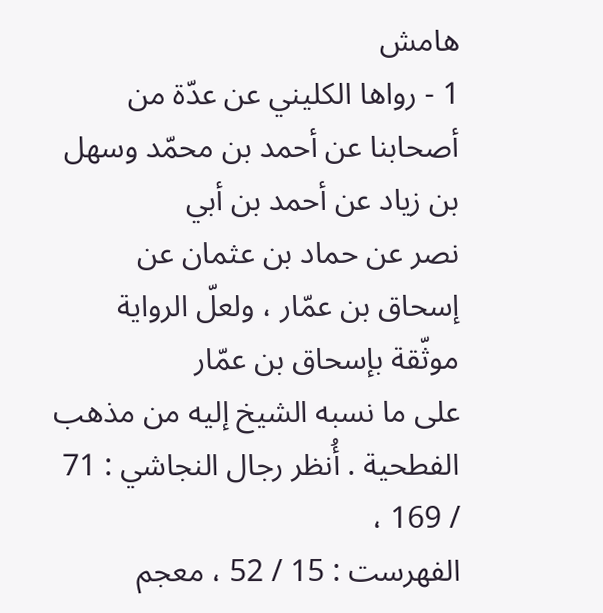هامش
1 - رواها الكليني عن عدّة من أصحابنا عن أحمد بن محمّد وسهل بن زياد عن أحمد بن أبي
نصر عن حماد بن عثمان عن إسحاق بن عمّار ، ولعلّ الرواية موثّقة بإسحاق بن عمّار
على ما نسبه الشيخ إليه من مذهب الفطحية . أُنظر رجال النجاشي : 71 / 169 ،
الفهرست : 15 / 52 ، معجم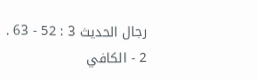رجال الحديث 3 : 52 - 63 .
2 - الكافي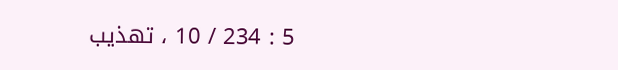5 : 234 / 10 ، تهذيب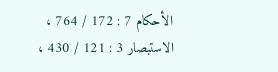الأحكام 7 : 172 / 764 ، الاستبصار 3 : 121 / 430 ،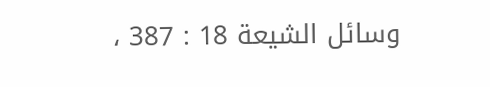وسائل الشيعة 18 : 387 ،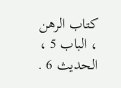كتاب الرهن ، الباب 5 ، الحديث 6 .